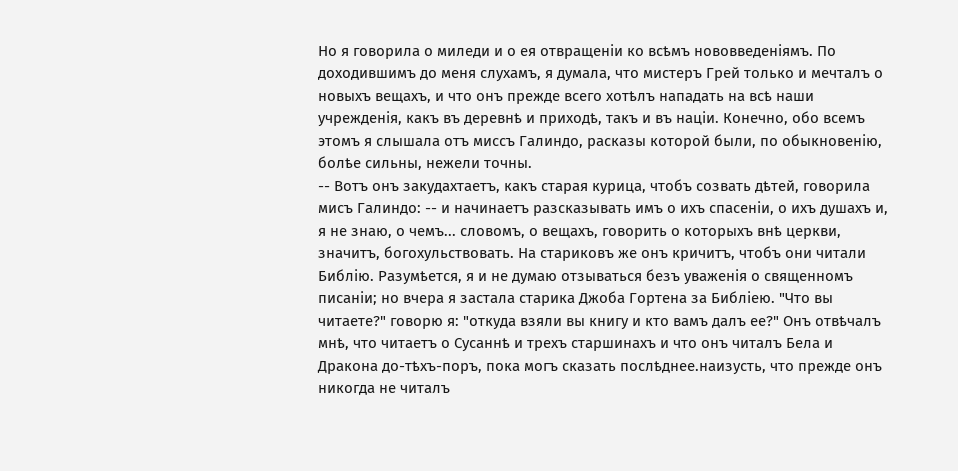Но я говорила о миледи и о ея отвращеніи ко всѣмъ нововведеніямъ. По доходившимъ до меня слухамъ, я думала, что мистеръ Грей только и мечталъ о новыхъ вещахъ, и что онъ прежде всего хотѣлъ нападать на всѣ наши учрежденія, какъ въ деревнѣ и приходѣ, такъ и въ націи. Конечно, обо всемъ этомъ я слышала отъ миссъ Галиндо, расказы которой были, по обыкновенію, болѣе сильны, нежели точны.
-- Вотъ онъ закудахтаетъ, какъ старая курица, чтобъ созвать дѣтей, говорила мисъ Галиндо: -- и начинаетъ разсказывать имъ о ихъ спасеніи, о ихъ душахъ и, я не знаю, о чемъ... словомъ, о вещахъ, говорить о которыхъ внѣ церкви, значитъ, богохульствовать. На стариковъ же онъ кричитъ, чтобъ они читали Библію. Разумѣется, я и не думаю отзываться безъ уваженія о священномъ писаніи; но вчера я застала старика Джоба Гортена за Библіею. "Что вы читаете?" говорю я: "откуда взяли вы книгу и кто вамъ далъ ее?" Онъ отвѣчалъ мнѣ, что читаетъ о Сусаннѣ и трехъ старшинахъ и что онъ читалъ Бела и Дракона до-тѣхъ-поръ, пока могъ сказать послѣднее.наизусть, что прежде онъ никогда не читалъ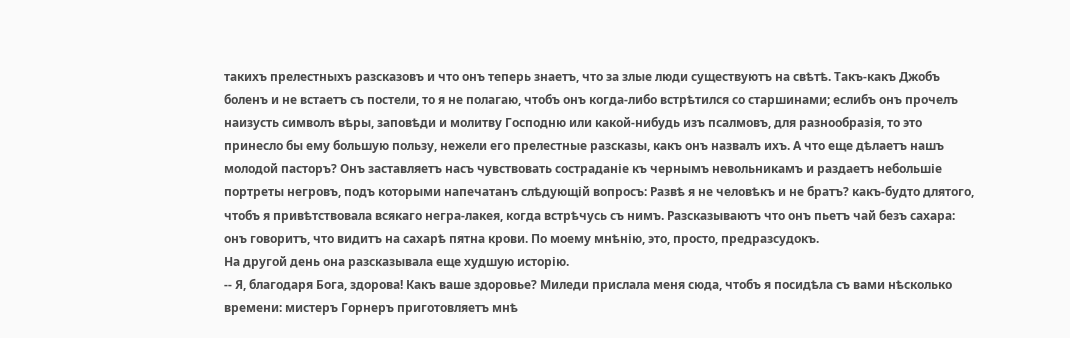такихъ прелестныхъ разсказовъ и что онъ теперь знаетъ, что за злые люди существуютъ на свѣтѣ. Такъ-какъ Джобъ боленъ и не встаетъ съ постели, то я не полагаю, чтобъ онъ когда-либо встрѣтился со старшинами; еслибъ онъ прочелъ наизусть символъ вѣры, заповѣди и молитву Господню или какой-нибудь изъ псалмовъ, для разнообразія, то это принесло бы ему большую пользу, нежели его прелестные разсказы, какъ онъ назвалъ ихъ. А что еще дѣлаетъ нашъ молодой пасторъ? Онъ заставляетъ насъ чувствовать состраданіе къ чернымъ невольникамъ и раздаетъ небольшіе портреты негровъ, подъ которыми напечатанъ слѣдующій вопросъ: Развѣ я не человѣкъ и не братъ? какъ-будто длятого, чтобъ я привѣтствовала всякаго негра-лакея, когда встрѣчусь съ нимъ. Разсказываютъ что онъ пьетъ чай безъ сахара: онъ говоритъ, что видитъ на сахарѣ пятна крови. По моему мнѣнію, это, просто, предразсудокъ.
На другой день она разсказывала еще худшую исторію.
-- Я, благодаря Бога, здорова! Какъ ваше здоровье? Миледи прислала меня сюда, чтобъ я посидѣла съ вами нѣсколько времени: мистеръ Горнеръ приготовляетъ мнѣ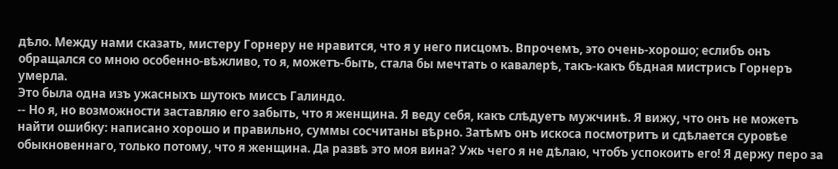дѣло. Между нами сказать, мистеру Горнеру не нравится, что я у него писцомъ. Впрочемъ, это очень-хорошо; еслибъ онъ обращался со мною особенно-вѣжливо, то я, можетъ-быть, стала бы мечтать о кавалерѣ, такъ-какъ бѣдная мистрисъ Горнеръ умерла.
Это была одна изъ ужасныхъ шутокъ миссъ Галиндо.
-- Но я, но возможности заставляю его забыть, что я женщина. Я веду себя, какъ слѣдуетъ мужчинѣ. Я вижу, что онъ не можетъ найти ошибку: написано хорошо и правильно, суммы сосчитаны вѣрно. Затѣмъ онъ искоса посмотритъ и сдѣлается суровѣе обыкновеннаго, только потому, что я женщина. Да развѣ это моя вина? Ужь чего я не дѣлаю, чтобъ успокоить его! Я держу перо за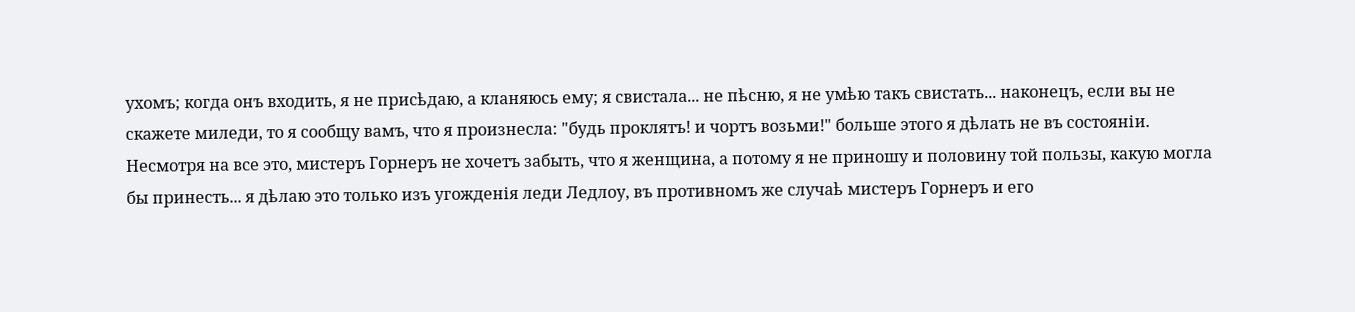ухомъ; когда онъ входить, я не присѣдаю, а кланяюсь ему; я свистала... не пѣсню, я не умѣю такъ свистать... наконецъ, если вы не скажете миледи, то я сообщу вамъ, что я произнесла: "будь проклятъ! и чортъ возьми!" больше этого я дѣлать не въ состояніи. Несмотря на все это, мистеръ Горнеръ не хочетъ забыть, что я женщина, а потому я не приношу и половину той пользы, какую могла бы принесть... я дѣлаю это только изъ угожденія леди Ледлоу, въ противномъ же случаѣ мистеръ Горнеръ и его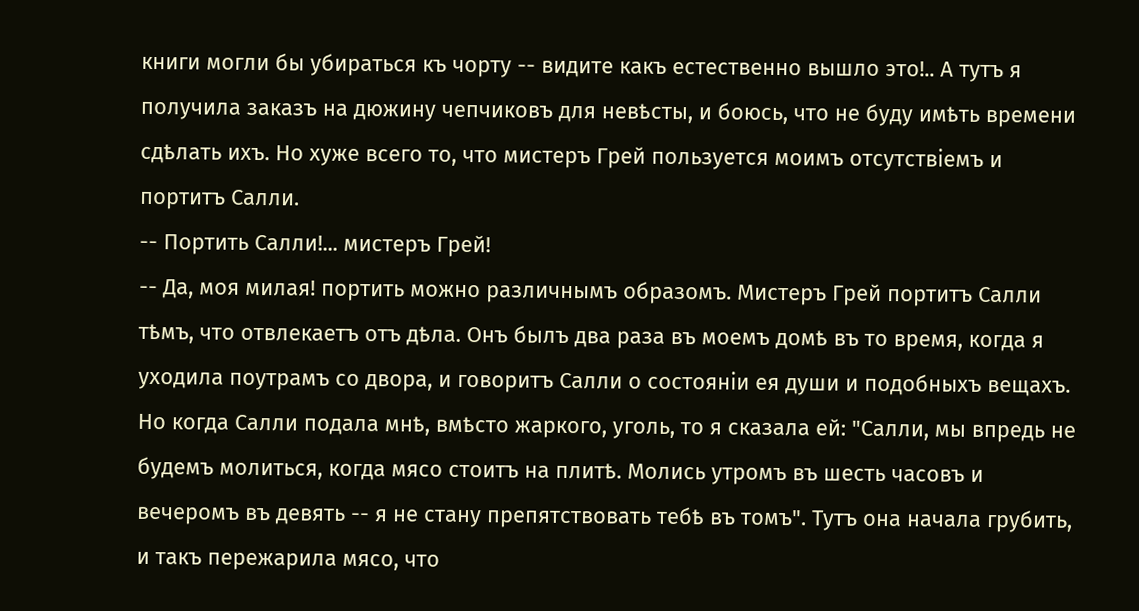книги могли бы убираться къ чорту -- видите какъ естественно вышло это!.. А тутъ я получила заказъ на дюжину чепчиковъ для невѣсты, и боюсь, что не буду имѣть времени сдѣлать ихъ. Но хуже всего то, что мистеръ Грей пользуется моимъ отсутствіемъ и портитъ Салли.
-- Портить Салли!... мистеръ Грей!
-- Да, моя милая! портить можно различнымъ образомъ. Мистеръ Грей портитъ Салли тѣмъ, что отвлекаетъ отъ дѣла. Онъ былъ два раза въ моемъ домѣ въ то время, когда я уходила поутрамъ со двора, и говоритъ Салли о состояніи ея души и подобныхъ вещахъ. Но когда Салли подала мнѣ, вмѣсто жаркого, уголь, то я сказала ей: "Салли, мы впредь не будемъ молиться, когда мясо стоитъ на плитѣ. Молись утромъ въ шесть часовъ и вечеромъ въ девять -- я не стану препятствовать тебѣ въ томъ". Тутъ она начала грубить, и такъ пережарила мясо, что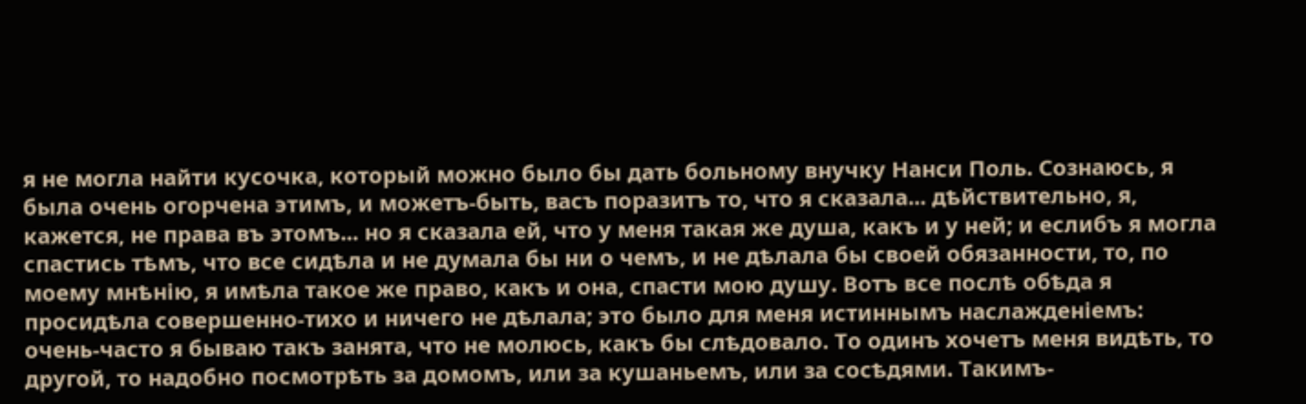я не могла найти кусочка, который можно было бы дать больному внучку Нанси Поль. Сознаюсь, я была очень огорчена этимъ, и можетъ-быть, васъ поразитъ то, что я сказала... дѣйствительно, я, кажется, не права въ этомъ... но я сказала ей, что у меня такая же душа, какъ и у ней; и еслибъ я могла спастись тѣмъ, что все сидѣла и не думала бы ни о чемъ, и не дѣлала бы своей обязанности, то, по моему мнѣнію, я имѣла такое же право, какъ и она, спасти мою душу. Вотъ все послѣ обѣда я просидѣла совершенно-тихо и ничего не дѣлала; это было для меня истиннымъ наслажденіемъ: очень-часто я бываю такъ занята, что не молюсь, какъ бы слѣдовало. То одинъ хочетъ меня видѣть, то другой, то надобно посмотрѣть за домомъ, или за кушаньемъ, или за сосѣдями. Такимъ-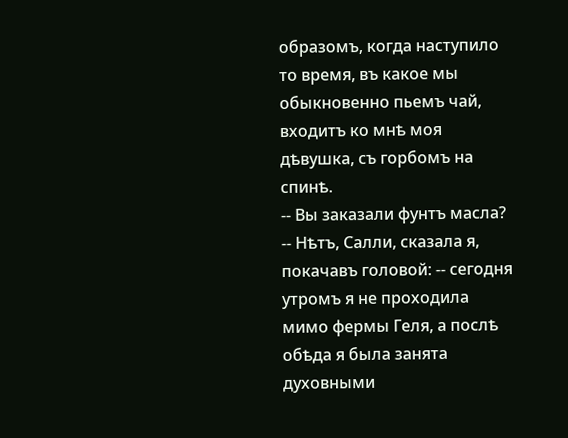образомъ, когда наступило то время, въ какое мы обыкновенно пьемъ чай, входитъ ко мнѣ моя дѣвушка, съ горбомъ на спинѣ.
-- Вы заказали фунтъ масла?
-- Нѣтъ, Салли, сказала я, покачавъ головой: -- сегодня утромъ я не проходила мимо фермы Геля, а послѣ обѣда я была занята духовными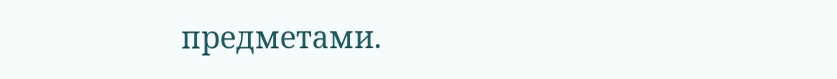предметами.